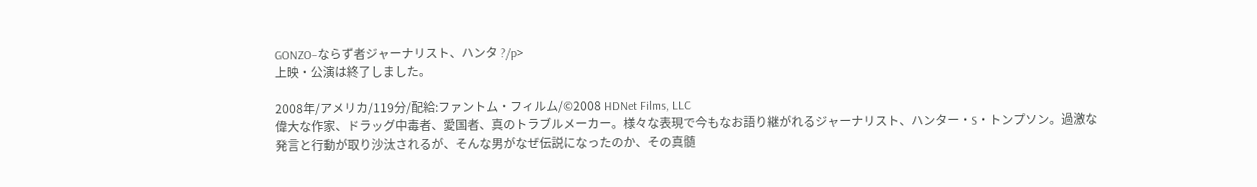GONZO−ならず者ジャーナリスト、ハンタ ?/p>
上映・公演は終了しました。

2008年/アメリカ/119分/配給:ファントム・フィルム/©2008 HDNet Films, LLC
偉大な作家、ドラッグ中毒者、愛国者、真のトラブルメーカー。様々な表現で今もなお語り継がれるジャーナリスト、ハンター・S・トンプソン。過激な発言と行動が取り沙汰されるが、そんな男がなぜ伝説になったのか、その真髄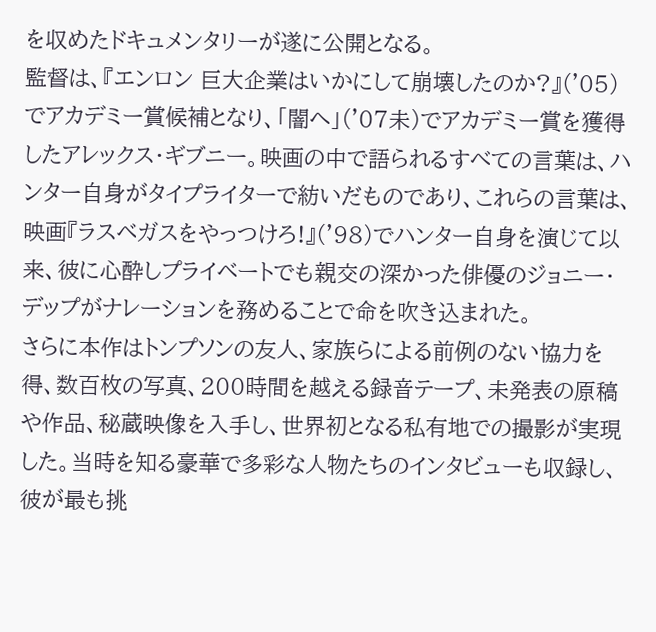を収めたドキュメンタリーが遂に公開となる。
監督は、『エンロン 巨大企業はいかにして崩壊したのか?』('05)でアカデミー賞候補となり、「闇へ」('07未)でアカデミー賞を獲得したアレックス・ギブニー。映画の中で語られるすべての言葉は、ハンター自身がタイプライターで紡いだものであり、これらの言葉は、映画『ラスベガスをやっつけろ!』('98)でハンター自身を演じて以来、彼に心酔しプライベートでも親交の深かった俳優のジョニー・デップがナレーションを務めることで命を吹き込まれた。
さらに本作はトンプソンの友人、家族らによる前例のない協力を得、数百枚の写真、200時間を越える録音テープ、未発表の原稿や作品、秘蔵映像を入手し、世界初となる私有地での撮影が実現した。当時を知る豪華で多彩な人物たちのインタビューも収録し、彼が最も挑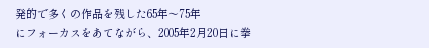発的で多くの作品を残した65年〜75年
にフォーカスをあてながら、2005年2月20日に拳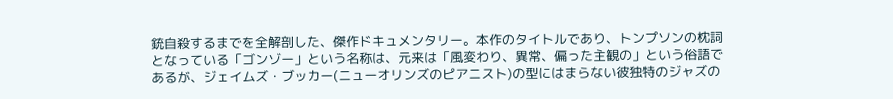銃自殺するまでを全解剖した、傑作ドキュメンタリー。本作のタイトルであり、トンプソンの枕詞となっている「ゴンゾー」という名称は、元来は「風変わり、異常、偏った主観の」という俗語であるが、ジェイムズ・ブッカー(ニューオリンズのピアニスト)の型にはまらない彼独特のジャズの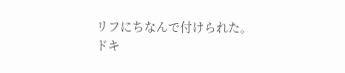リフにちなんで付けられた。
ドキ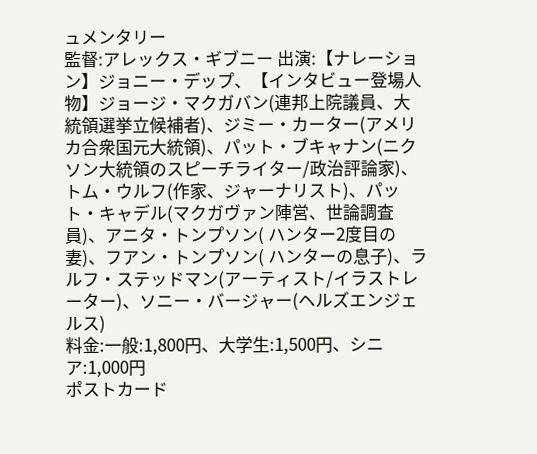ュメンタリー
監督:アレックス・ギブニー 出演:【ナレーション】ジョニー・デップ、【インタビュー登場人物】ジョージ・マクガバン(連邦上院議員、大統領選挙立候補者)、ジミー・カーター(アメリカ合衆国元大統領)、パット・ブキャナン(ニクソン大統領のスピーチライター/政治評論家)、トム・ウルフ(作家、ジャーナリスト)、パット・キャデル(マクガヴァン陣営、世論調査員)、アニタ・トンプソン( ハンター2度目の妻)、フアン・トンプソン( ハンターの息子)、ラルフ・ステッドマン(アーティスト/イラストレーター)、ソニー・バージャー(ヘルズエンジェルス)
料金:一般:1,800円、大学生:1,500円、シニア:1,000円
ポストカード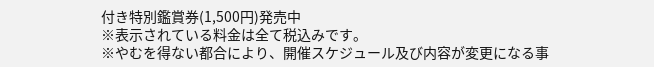付き特別鑑賞券(1,500円)発売中
※表示されている料金は全て税込みです。
※やむを得ない都合により、開催スケジュール及び内容が変更になる事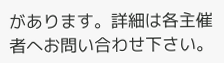があります。詳細は各主催者へお問い合わせ下さい。